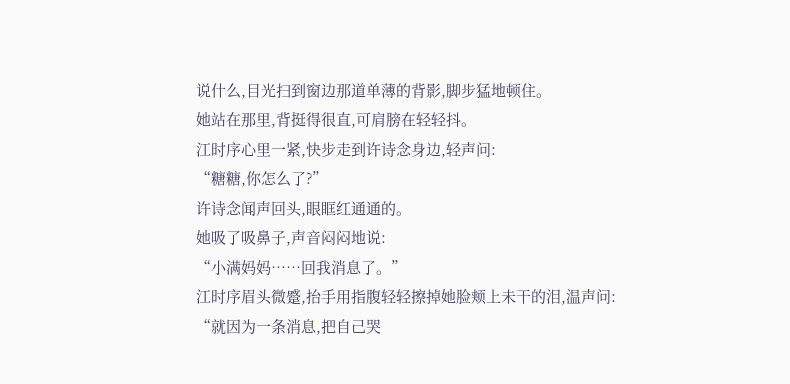说什么,目光扫到窗边那道单薄的背影,脚步猛地顿住。
她站在那里,背挺得很直,可肩膀在轻轻抖。
江时序心里一紧,快步走到许诗念身边,轻声问:
“糖糖,你怎么了?”
许诗念闻声回头,眼眶红通通的。
她吸了吸鼻子,声音闷闷地说:
“小满妈妈……回我消息了。”
江时序眉头微蹙,抬手用指腹轻轻擦掉她脸颊上未干的泪,温声问:
“就因为一条消息,把自己哭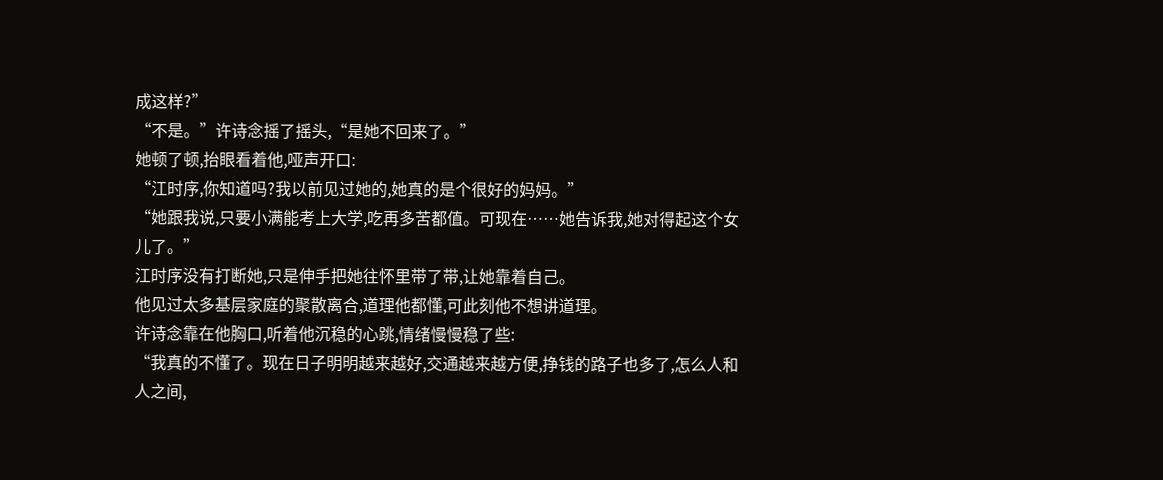成这样?”
“不是。”许诗念摇了摇头,“是她不回来了。”
她顿了顿,抬眼看着他,哑声开口:
“江时序,你知道吗?我以前见过她的,她真的是个很好的妈妈。”
“她跟我说,只要小满能考上大学,吃再多苦都值。可现在……她告诉我,她对得起这个女儿了。”
江时序没有打断她,只是伸手把她往怀里带了带,让她靠着自己。
他见过太多基层家庭的聚散离合,道理他都懂,可此刻他不想讲道理。
许诗念靠在他胸口,听着他沉稳的心跳,情绪慢慢稳了些:
“我真的不懂了。现在日子明明越来越好,交通越来越方便,挣钱的路子也多了,怎么人和人之间,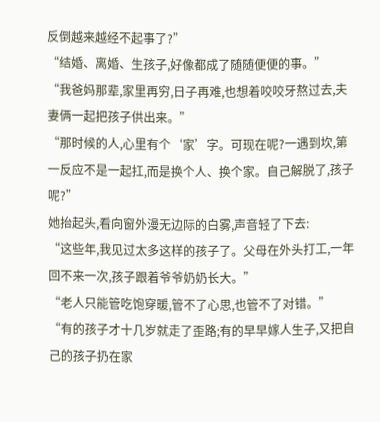反倒越来越经不起事了?”
“结婚、离婚、生孩子,好像都成了随随便便的事。”
“我爸妈那辈,家里再穷,日子再难,也想着咬咬牙熬过去,夫妻俩一起把孩子供出来。”
“那时候的人,心里有个‘家’字。可现在呢?一遇到坎,第一反应不是一起扛,而是换个人、换个家。自己解脱了,孩子呢?”
她抬起头,看向窗外漫无边际的白雾,声音轻了下去:
“这些年,我见过太多这样的孩子了。父母在外头打工,一年回不来一次,孩子跟着爷爷奶奶长大。”
“老人只能管吃饱穿暖,管不了心思,也管不了对错。”
“有的孩子才十几岁就走了歪路;有的早早嫁人生子,又把自己的孩子扔在家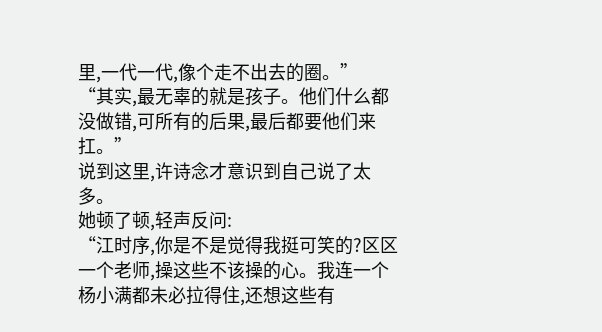里,一代一代,像个走不出去的圈。”
“其实,最无辜的就是孩子。他们什么都没做错,可所有的后果,最后都要他们来扛。”
说到这里,许诗念才意识到自己说了太多。
她顿了顿,轻声反问:
“江时序,你是不是觉得我挺可笑的?区区一个老师,操这些不该操的心。我连一个杨小满都未必拉得住,还想这些有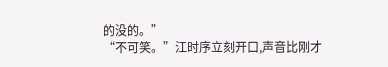的没的。”
“不可笑。”江时序立刻开口,声音比刚才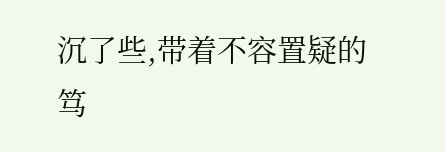沉了些,带着不容置疑的笃